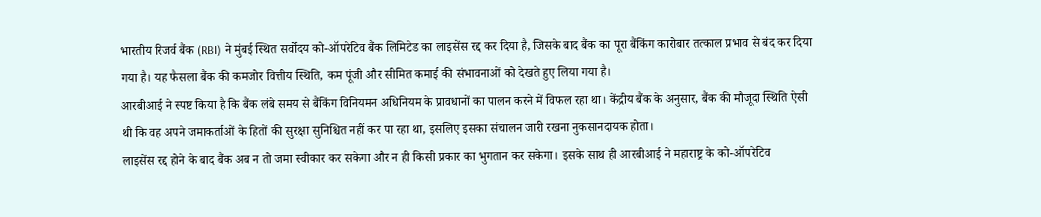भारतीय रिजर्व बैंक (RBI) ने मुंबई स्थित सर्वोदय को-ऑपरेटिव बैंक लिमिटेड का लाइसेंस रद्द कर दिया है, जिसके बाद बैंक का पूरा बैंकिंग कारोबार तत्काल प्रभाव से बंद कर दिया गया है। यह फैसला बैंक की कमजोर वित्तीय स्थिति, कम पूंजी और सीमित कमाई की संभावनाओं को देखते हुए लिया गया है।
आरबीआई ने स्पष्ट किया है कि बैंक लंबे समय से बैंकिंग विनियमन अधिनियम के प्रावधानों का पालन करने में विफल रहा था। केंद्रीय बैंक के अनुसार, बैंक की मौजूदा स्थिति ऐसी थी कि वह अपने जमाकर्ताओं के हितों की सुरक्षा सुनिश्चित नहीं कर पा रहा था, इसलिए इसका संचालन जारी रखना नुकसानदायक होता।
लाइसेंस रद्द होने के बाद बैंक अब न तो जमा स्वीकार कर सकेगा और न ही किसी प्रकार का भुगतान कर सकेगा। इसके साथ ही आरबीआई ने महाराष्ट्र के को-ऑपरेटिव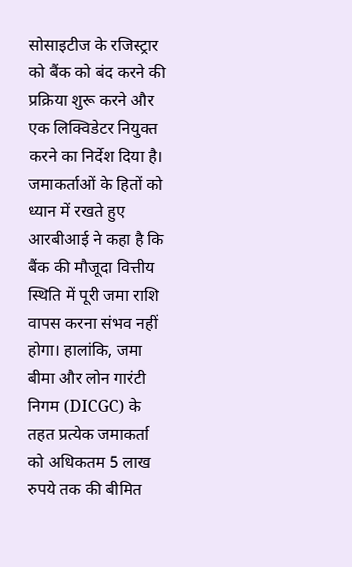सोसाइटीज के रजिस्ट्रार को बैंक को बंद करने की प्रक्रिया शुरू करने और एक लिक्विडेटर नियुक्त करने का निर्देश दिया है।
जमाकर्ताओं के हितों को ध्यान में रखते हुए आरबीआई ने कहा है कि बैंक की मौजूदा वित्तीय स्थिति में पूरी जमा राशि वापस करना संभव नहीं होगा। हालांकि, जमा बीमा और लोन गारंटी निगम (DICGC) के तहत प्रत्येक जमाकर्ता को अधिकतम 5 लाख रुपये तक की बीमित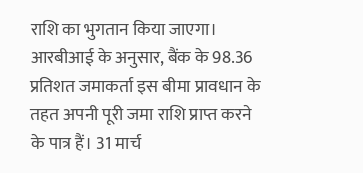राशि का भुगतान किया जाएगा।
आरबीआई के अनुसार, बैंक के 98.36 प्रतिशत जमाकर्ता इस बीमा प्रावधान के तहत अपनी पूरी जमा राशि प्राप्त करने के पात्र हैं। 31 मार्च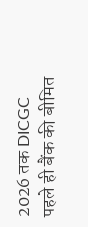2026 तक DICGC पहले ही बैंक की बीमित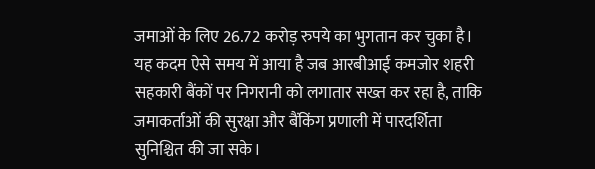जमाओं के लिए 26.72 करोड़ रुपये का भुगतान कर चुका है।
यह कदम ऐसे समय में आया है जब आरबीआई कमजोर शहरी सहकारी बैंकों पर निगरानी को लगातार सख्त कर रहा है, ताकि जमाकर्ताओं की सुरक्षा और बैंकिंग प्रणाली में पारदर्शिता सुनिश्चित की जा सके।